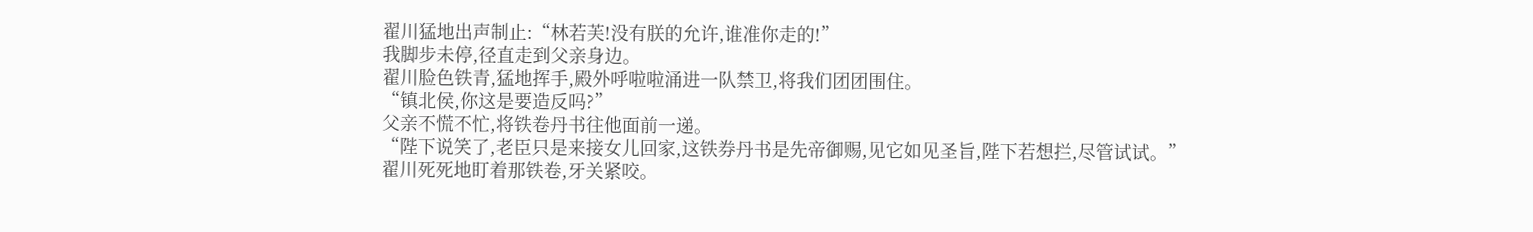翟川猛地出声制止:“林若芙!没有朕的允许,谁准你走的!”
我脚步未停,径直走到父亲身边。
翟川脸色铁青,猛地挥手,殿外呼啦啦涌进一队禁卫,将我们团团围住。
“镇北侯,你这是要造反吗?”
父亲不慌不忙,将铁卷丹书往他面前一递。
“陛下说笑了,老臣只是来接女儿回家,这铁券丹书是先帝御赐,见它如见圣旨,陛下若想拦,尽管试试。”
翟川死死地盯着那铁卷,牙关紧咬。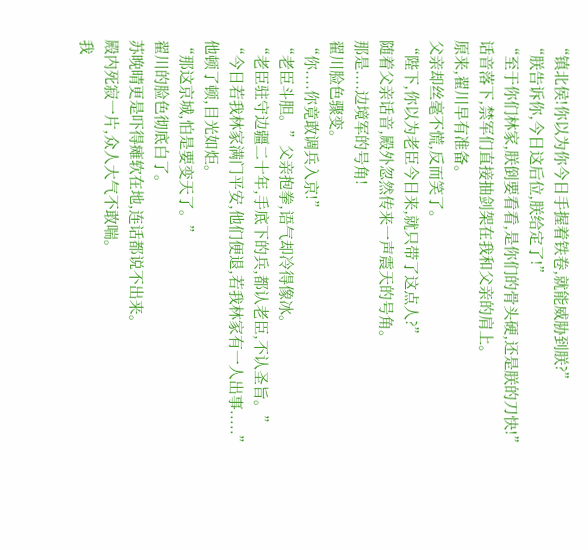“镇北侯!你以为你今日手握着铁卷,就能威胁到朕?”
“朕告诉你,今日这后位,朕给定了!”
“至于你们林家,朕倒要看看,是你们的骨头硬,还是朕的刀快!”
话音落下,禁军们直接抽剑架在我和父亲的肩上。
原来,翟川早有准备。
父亲却丝毫不慌,反而笑了。
“陛下,你以为老臣今日来,就只带了这点人?”
随着父亲话音,殿外忽然传来一声震天的号角。
那是....边境军的号角!
翟川脸色骤变。
“你....你竟敢调兵入京!”
“老臣斗胆。”父亲抱拳,语气却冷得像冰。
“老臣驻守边疆二十年,手底下的兵,都认老臣,不认圣旨。”
“今日若我林家满门平安,他们便退,若我林家有一人出事.....”
他顿了顿,目光如炬。
“那这京城,怕是要变天了。”
翟川的脸色彻底白了。
苏晚晴更是吓得瘫软在地,连话都说不出来。
殿内死寂一片,众人大气不敢喘。
我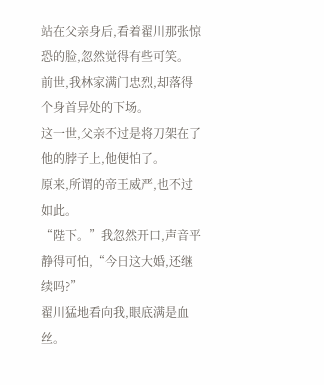站在父亲身后,看着翟川那张惊恐的脸,忽然觉得有些可笑。
前世,我林家满门忠烈,却落得个身首异处的下场。
这一世,父亲不过是将刀架在了他的脖子上,他便怕了。
原来,所谓的帝王威严,也不过如此。
“陛下。”我忽然开口,声音平静得可怕,“今日这大婚,还继续吗?”
翟川猛地看向我,眼底满是血丝。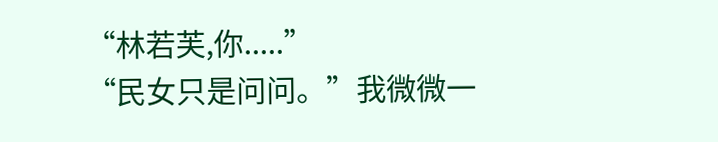“林若芙,你.....”
“民女只是问问。”我微微一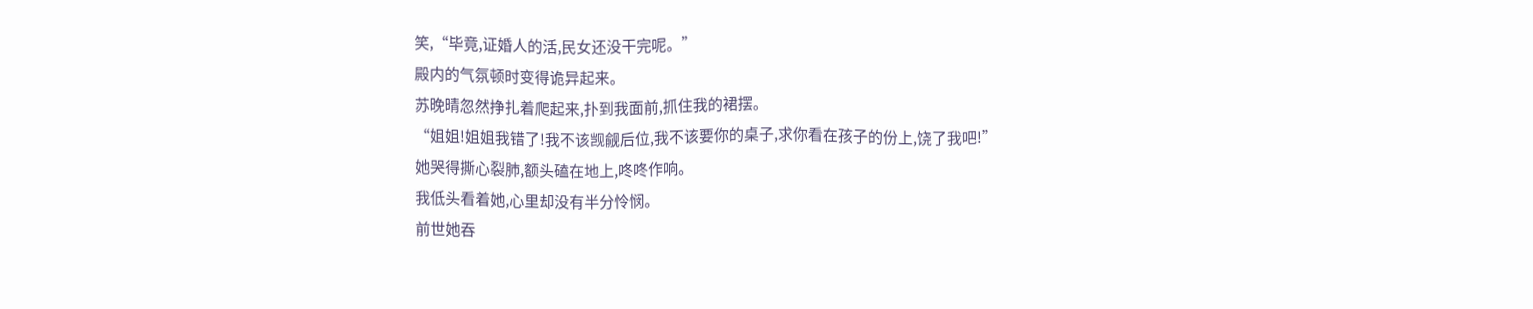笑,“毕竟,证婚人的活,民女还没干完呢。”
殿内的气氛顿时变得诡异起来。
苏晚晴忽然挣扎着爬起来,扑到我面前,抓住我的裙摆。
“姐姐!姐姐我错了!我不该觊觎后位,我不该要你的桌子,求你看在孩子的份上,饶了我吧!”
她哭得撕心裂肺,额头磕在地上,咚咚作响。
我低头看着她,心里却没有半分怜悯。
前世她吞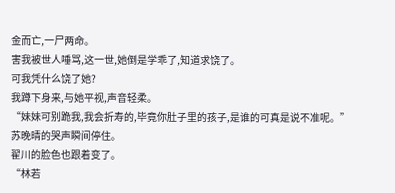金而亡,一尸两命。
害我被世人唾骂,这一世,她倒是学乖了,知道求饶了。
可我凭什么饶了她?
我蹲下身来,与她平视,声音轻柔。
“妹妹可别跪我,我会折寿的,毕竟你肚子里的孩子,是谁的可真是说不准呢。”
苏晚晴的哭声瞬间停住。
翟川的脸色也跟着变了。
“林若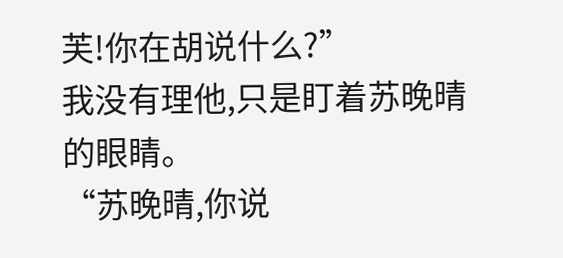芙!你在胡说什么?”
我没有理他,只是盯着苏晚晴的眼睛。
“苏晚晴,你说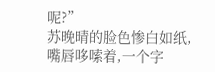呢?”
苏晚晴的脸色惨白如纸,嘴唇哆嗦着,一个字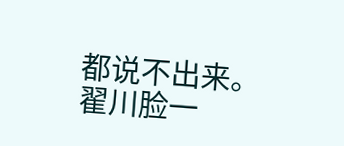都说不出来。
翟川脸一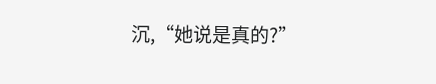沉,“她说是真的?”